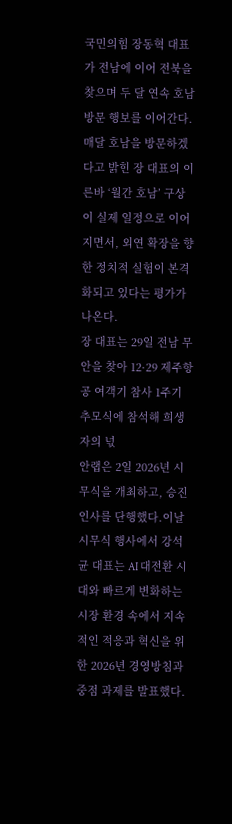국민의힘 장동혁 대표가 전남에 이어 전북을 찾으며 두 달 연속 호남 방문 행보를 이어간다. 매달 호남을 방문하겠다고 밝힌 장 대표의 이른바 ‘월간 호남’ 구상이 실제 일정으로 이어지면서, 외연 확장을 향한 정치적 실험이 본격화되고 있다는 평가가 나온다.
장 대표는 29일 전남 무안을 찾아 12·29 제주항공 여객기 참사 1주기 추모식에 참석해 희생자의 넋
안랩은 2일 2026년 시무식을 개최하고, 승진인사를 단행했다.이날 시무식 행사에서 강석균 대표는 AI 대전환 시대와 빠르게 변화하는 시장 환경 속에서 지속적인 적응과 혁신을 위한 2026년 경영방침과 중점 과제를 발표했다.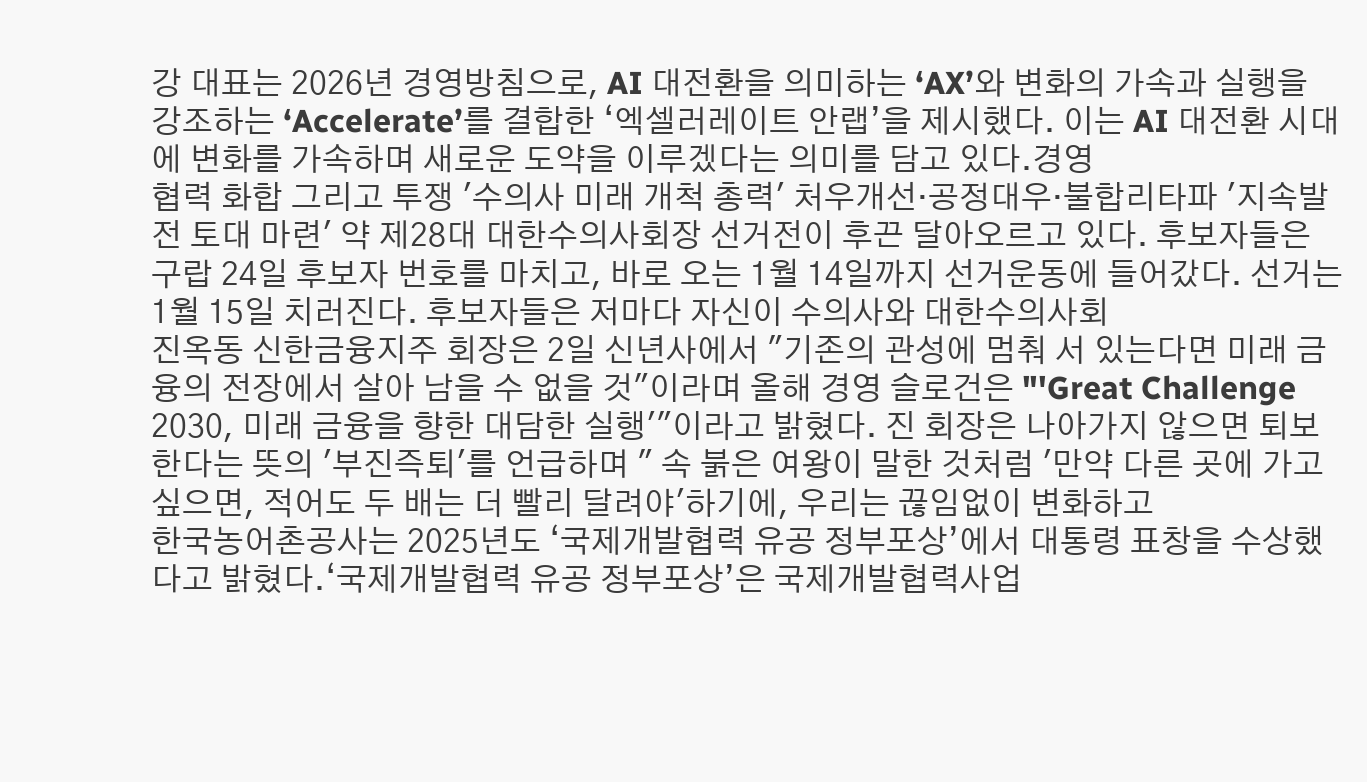강 대표는 2026년 경영방침으로, AI 대전환을 의미하는 ‘AX’와 변화의 가속과 실행을 강조하는 ‘Accelerate’를 결합한 ‘엑셀러레이트 안랩’을 제시했다. 이는 AI 대전환 시대에 변화를 가속하며 새로운 도약을 이루겠다는 의미를 담고 있다.경영
협력 화합 그리고 투쟁 '수의사 미래 개척 총력' 처우개선·공정대우·불합리타파 '지속발전 토대 마련' 약 제28대 대한수의사회장 선거전이 후끈 달아오르고 있다. 후보자들은 구랍 24일 후보자 번호를 마치고, 바로 오는 1월 14일까지 선거운동에 들어갔다. 선거는 1월 15일 치러진다. 후보자들은 저마다 자신이 수의사와 대한수의사회
진옥동 신한금융지주 회장은 2일 신년사에서 "기존의 관성에 멈춰 서 있는다면 미래 금융의 전장에서 살아 남을 수 없을 것"이라며 올해 경영 슬로건은 "'Great Challenge 2030, 미래 금융을 향한 대담한 실행'"이라고 밝혔다. 진 회장은 나아가지 않으면 퇴보한다는 뜻의 '부진즉퇴'를 언급하며 " 속 붉은 여왕이 말한 것처럼 '만약 다른 곳에 가고 싶으면, 적어도 두 배는 더 빨리 달려야'하기에, 우리는 끊임없이 변화하고
한국농어촌공사는 2025년도 ‘국제개발협력 유공 정부포상’에서 대통령 표창을 수상했다고 밝혔다.‘국제개발협력 유공 정부포상’은 국제개발협력사업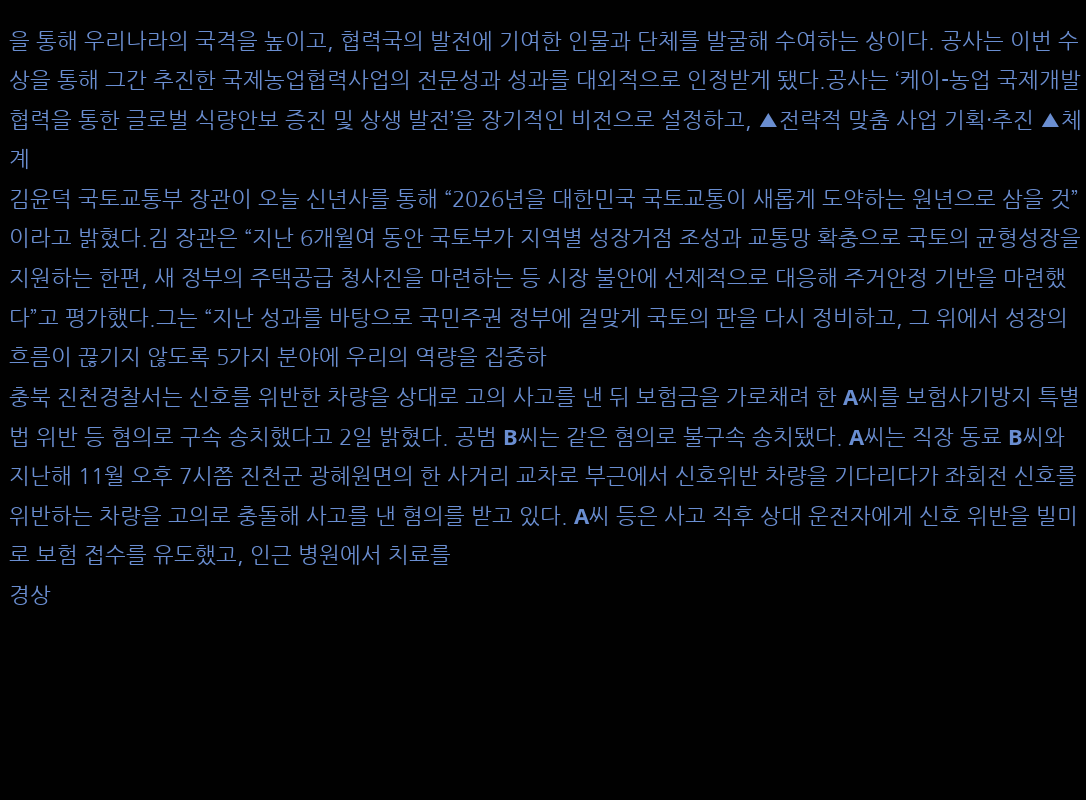을 통해 우리나라의 국격을 높이고, 협력국의 발전에 기여한 인물과 단체를 발굴해 수여하는 상이다. 공사는 이번 수상을 통해 그간 추진한 국제농업협력사업의 전문성과 성과를 대외적으로 인정받게 됐다.공사는 ‘케이-농업 국제개발협력을 통한 글로벌 식량안보 증진 및 상생 발전’을 장기적인 비전으로 설정하고, ▲전략적 맞춤 사업 기획·추진 ▲체계
김윤덕 국토교통부 장관이 오늘 신년사를 통해 “2026년을 대한민국 국토교통이 새롭게 도약하는 원년으로 삼을 것”이라고 밝혔다.김 장관은 “지난 6개월여 동안 국토부가 지역별 성장거점 조성과 교통망 확충으로 국토의 균형성장을 지원하는 한편, 새 정부의 주택공급 청사진을 마련하는 등 시장 불안에 선제적으로 대응해 주거안정 기반을 마련했다”고 평가했다.그는 “지난 성과를 바탕으로 국민주권 정부에 걸맞게 국토의 판을 다시 정비하고, 그 위에서 성장의 흐름이 끊기지 않도록 5가지 분야에 우리의 역량을 집중하
충북 진천경찰서는 신호를 위반한 차량을 상대로 고의 사고를 낸 뒤 보험금을 가로채려 한 A씨를 보험사기방지 특별법 위반 등 혐의로 구속 송치했다고 2일 밝혔다. 공범 B씨는 같은 혐의로 불구속 송치됐다. A씨는 직장 동료 B씨와 지난해 11월 오후 7시쯤 진천군 광혜원면의 한 사거리 교차로 부근에서 신호위반 차량을 기다리다가 좌회전 신호를 위반하는 차량을 고의로 충돌해 사고를 낸 혐의를 받고 있다. A씨 등은 사고 직후 상대 운전자에게 신호 위반을 빌미로 보험 접수를 유도했고, 인근 병원에서 치료를
경상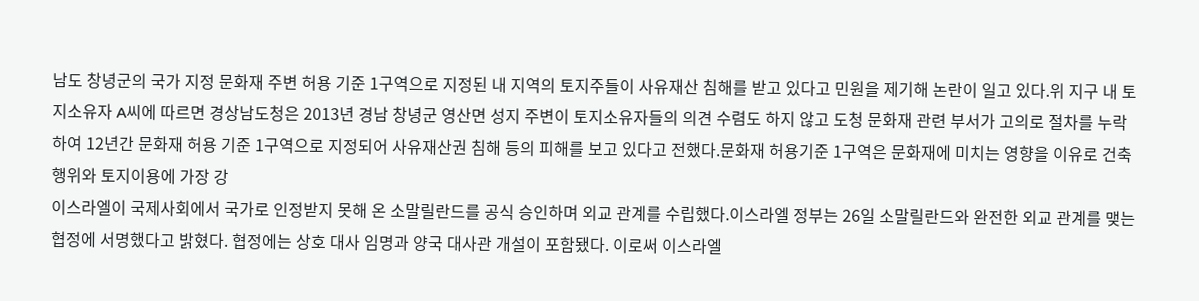남도 창녕군의 국가 지정 문화재 주변 허용 기준 1구역으로 지정된 내 지역의 토지주들이 사유재산 침해를 받고 있다고 민원을 제기해 논란이 일고 있다.위 지구 내 토지소유자 A씨에 따르면 경상남도청은 2013년 경남 창녕군 영산면 성지 주변이 토지소유자들의 의견 수렴도 하지 않고 도청 문화재 관련 부서가 고의로 절차를 누락 하여 12년간 문화재 허용 기준 1구역으로 지정되어 사유재산권 침해 등의 피해를 보고 있다고 전했다.문화재 허용기준 1구역은 문화재에 미치는 영향을 이유로 건축행위와 토지이용에 가장 강
이스라엘이 국제사회에서 국가로 인정받지 못해 온 소말릴란드를 공식 승인하며 외교 관계를 수립했다.이스라엘 정부는 26일 소말릴란드와 완전한 외교 관계를 맺는 협정에 서명했다고 밝혔다. 협정에는 상호 대사 임명과 양국 대사관 개설이 포함됐다. 이로써 이스라엘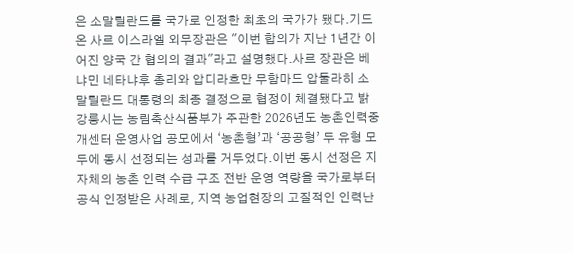은 소말릴란드를 국가로 인정한 최초의 국가가 됐다.기드온 사르 이스라엘 외무장관은 "이번 합의가 지난 1년간 이어진 양국 간 협의의 결과"라고 설명했다.사르 장관은 베냐민 네타냐후 총리와 압디라흐만 무함마드 압둘라히 소말릴란드 대통령의 최종 결정으로 협정이 체결됐다고 밝
강릉시는 농림축산식품부가 주관한 2026년도 농촌인력중개센터 운영사업 공모에서 ‘농촌형’과 ‘공공형’ 두 유형 모두에 동시 선정되는 성과를 거두었다.이번 동시 선정은 지자체의 농촌 인력 수급 구조 전반 운영 역량을 국가로부터 공식 인정받은 사례로, 지역 농업현장의 고질적인 인력난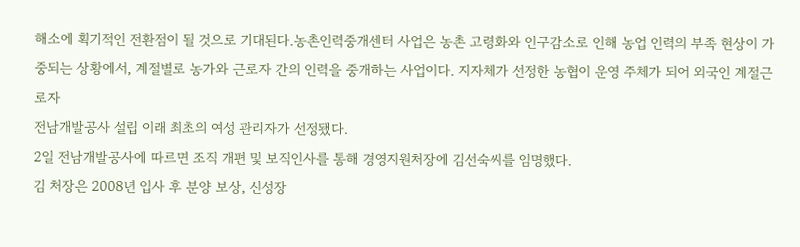해소에 획기적인 전환점이 될 것으로 기대된다.농촌인력중개센터 사업은 농촌 고령화와 인구감소로 인해 농업 인력의 부족 현상이 가중되는 상황에서, 계절별로 농가와 근로자 간의 인력을 중개하는 사업이다. 지자체가 선정한 농협이 운영 주체가 되어 외국인 계절근로자
전남개발공사 설립 이래 최초의 여성 관리자가 선정됐다.
2일 전남개발공사에 따르면 조직 개편 및 보직인사를 통해 경영지원처장에 김선숙씨를 임명했다.
김 처장은 2008년 입사 후 분양 보상, 신성장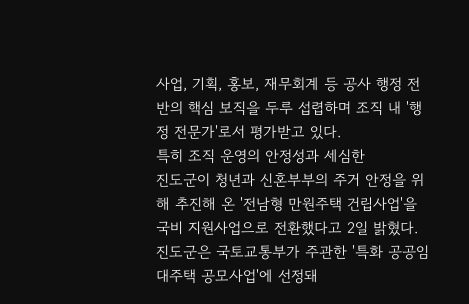사업, 기획, 홍보, 재무회계 등 공사 행정 전반의 핵심 보직을 두루 섭렵하며 조직 내 '행정 전문가'로서 평가받고 있다.
특히 조직 운영의 안정성과 세심한
진도군이 청년과 신혼부부의 주거 안정을 위해 추진해 온 '전남형 만원주택 건립사업'을 국비 지원사업으로 전환했다고 2일 밝혔다.
진도군은 국토교통부가 주관한 '특화 공공임대주택 공모사업'에 선정돼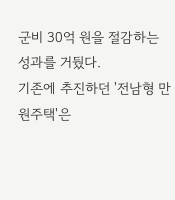군비 30억 원을 절감하는 성과를 거뒀다.
기존에 추진하던 '전남형 만원주택'은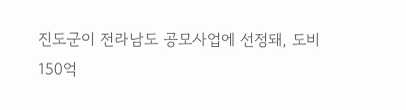진도군이 전라남도 공모사업에 선정돼, 도비 150억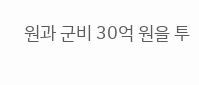원과 군비 30억 원을 투